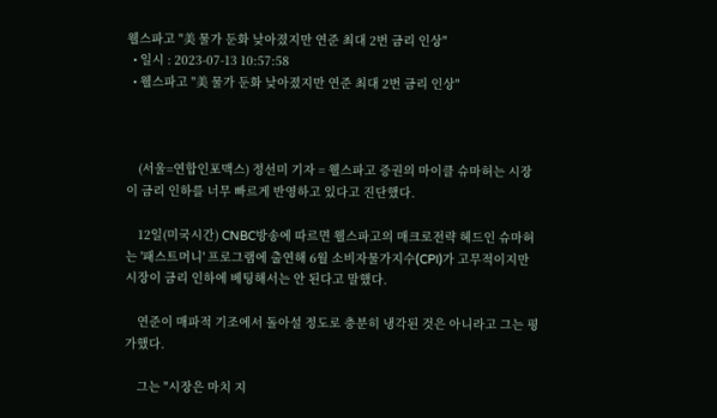웰스파고 "美 물가 둔화 낮아졌지만 연준 최대 2번 금리 인상"
  • 일시 : 2023-07-13 10:57:58
  • 웰스파고 "美 물가 둔화 낮아졌지만 연준 최대 2번 금리 인상"



    (서울=연합인포맥스) 정선미 기자 = 웰스파고 증권의 마이클 슈마허는 시장이 금리 인하를 너무 빠르게 반영하고 있다고 진단했다.

    12일(미국시간) CNBC방송에 따르면 웰스파고의 매크로전략 헤드인 슈마허는 '패스트머니' 프로그램에 출연해 6월 소비자물가지수(CPI)가 고무적이지만 시장이 금리 인하에 베팅해서는 안 된다고 말했다.

    연준이 매파적 기조에서 돌아설 정도로 충분히 냉각된 것은 아니라고 그는 평가했다.

    그는 "시장은 마치 지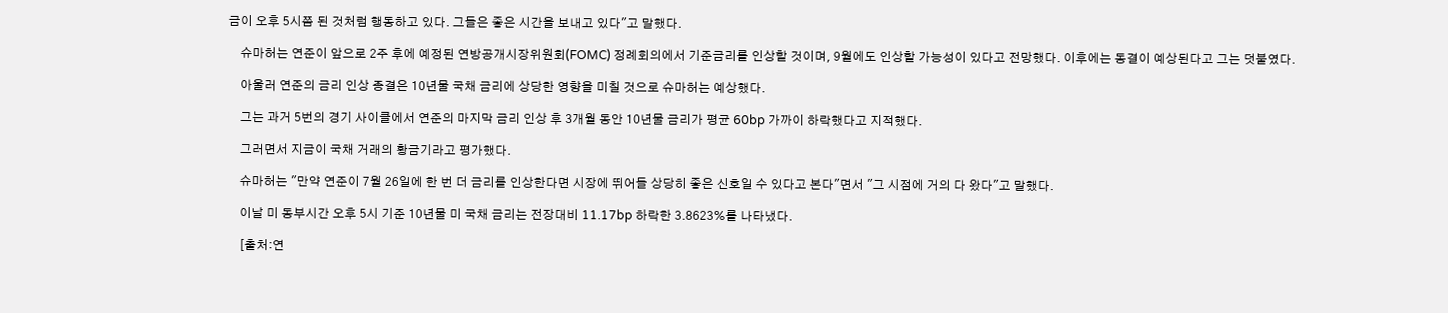금이 오후 5시쯤 된 것처럼 행동하고 있다. 그들은 좋은 시간을 보내고 있다"고 말했다.

    슈마허는 연준이 앞으로 2주 후에 예정된 연방공개시장위원회(FOMC) 정례회의에서 기준금리를 인상할 것이며, 9월에도 인상할 가능성이 있다고 전망했다. 이후에는 동결이 예상된다고 그는 덧붙였다.

    아울러 연준의 금리 인상 종결은 10년물 국채 금리에 상당한 영향을 미칠 것으로 슈마허는 예상했다.

    그는 과거 5번의 경기 사이클에서 연준의 마지막 금리 인상 후 3개월 동안 10년물 금리가 평균 60bp 가까이 하락했다고 지적했다.

    그러면서 지금이 국채 거래의 황금기라고 평가했다.

    슈마허는 "만약 연준이 7월 26일에 한 번 더 금리를 인상한다면 시장에 뛰어들 상당히 좋은 신호일 수 있다고 본다"면서 "그 시점에 거의 다 왔다"고 말했다.

    이날 미 동부시간 오후 5시 기준 10년물 미 국채 금리는 전장대비 11.17bp 하락한 3.8623%를 나타냈다.

    [출처:연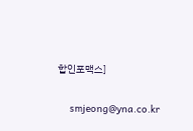합인포맥스]


    smjeong@yna.co.kr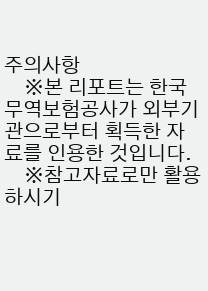주의사항
    ※본 리포트는 한국무역보험공사가 외부기관으로부터 획득한 자료를 인용한 것입니다.
    ※참고자료로만 활용하시기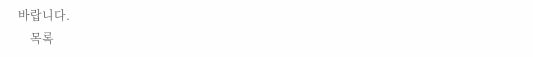바랍니다.
    목록